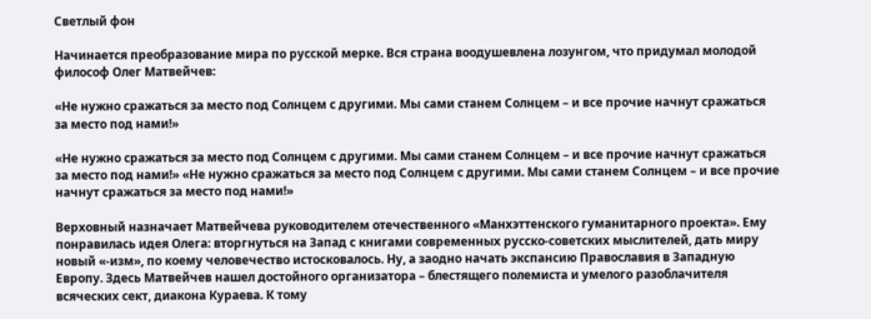Светлый фон

Начинается преобразование мира по русской мерке. Вся страна воодушевлена лозунгом, что придумал молодой философ Олег Матвейчев:

«Не нужно сражаться за место под Солнцем с другими. Мы сами станем Солнцем – и все прочие начнут сражаться за место под нами!»

«Не нужно сражаться за место под Солнцем с другими. Мы сами станем Солнцем – и все прочие начнут сражаться за место под нами!» «Не нужно сражаться за место под Солнцем с другими. Мы сами станем Солнцем – и все прочие начнут сражаться за место под нами!»

Верховный назначает Матвейчева руководителем отечественного «Манхэттенского гуманитарного проекта». Ему понравилась идея Олега: вторгнуться на Запад с книгами современных русско-советских мыслителей, дать миру новый «-изм», по коему человечество истосковалось. Ну, а заодно начать экспансию Православия в Западную Европу. Здесь Матвейчев нашел достойного организатора – блестящего полемиста и умелого разоблачителя всяческих сект, диакона Кураева. К тому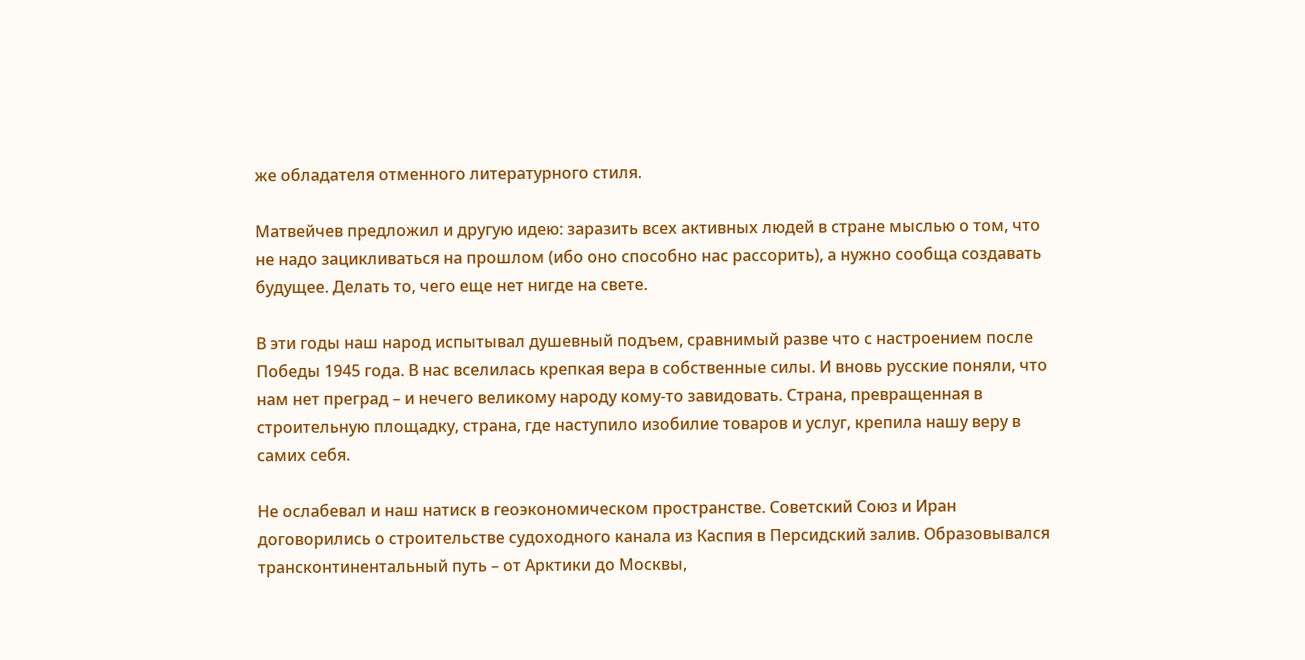же обладателя отменного литературного стиля.

Матвейчев предложил и другую идею: заразить всех активных людей в стране мыслью о том, что не надо зацикливаться на прошлом (ибо оно способно нас рассорить), а нужно сообща создавать будущее. Делать то, чего еще нет нигде на свете.

В эти годы наш народ испытывал душевный подъем, сравнимый разве что с настроением после Победы 1945 года. В нас вселилась крепкая вера в собственные силы. И вновь русские поняли, что нам нет преград – и нечего великому народу кому-то завидовать. Страна, превращенная в строительную площадку, страна, где наступило изобилие товаров и услуг, крепила нашу веру в самих себя.

Не ослабевал и наш натиск в геоэкономическом пространстве. Советский Союз и Иран договорились о строительстве судоходного канала из Каспия в Персидский залив. Образовывался трансконтинентальный путь – от Арктики до Москвы,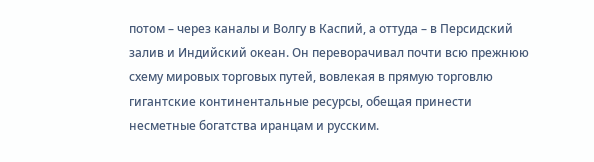потом – через каналы и Волгу в Каспий, а оттуда – в Персидский залив и Индийский океан. Он переворачивал почти всю прежнюю схему мировых торговых путей, вовлекая в прямую торговлю гигантские континентальные ресурсы, обещая принести несметные богатства иранцам и русским.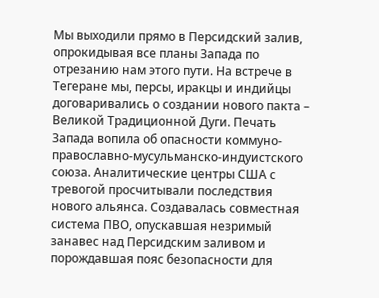Мы выходили прямо в Персидский залив, опрокидывая все планы Запада по отрезанию нам этого пути. На встрече в Тегеране мы, персы, иракцы и индийцы договаривались о создании нового пакта – Великой Традиционной Дуги. Печать Запада вопила об опасности коммуно-православно-мусульманско-индуистского союза. Аналитические центры США с тревогой просчитывали последствия нового альянса. Создавалась совместная система ПВО, опускавшая незримый занавес над Персидским заливом и порождавшая пояс безопасности для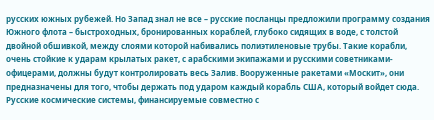русских южных рубежей. Но Запад знал не все – русские посланцы предложили программу создания Южного флота – быстроходных, бронированных кораблей, глубоко сидящих в воде, с толстой двойной обшивкой, между слоями которой набивались полиэтиленовые трубы. Такие корабли, очень стойкие к ударам крылатых ракет, с арабскими экипажами и русскими советниками-офицерами, должны будут контролировать весь Залив. Вооруженные ракетами «Москит», они предназначены для того, чтобы держать под ударом каждый корабль США, который войдет сюда. Русские космические системы, финансируемые совместно с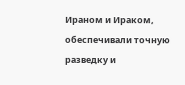Ираном и Ираком, обеспечивали точную разведку и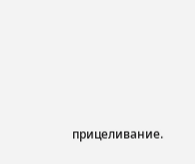прицеливание.